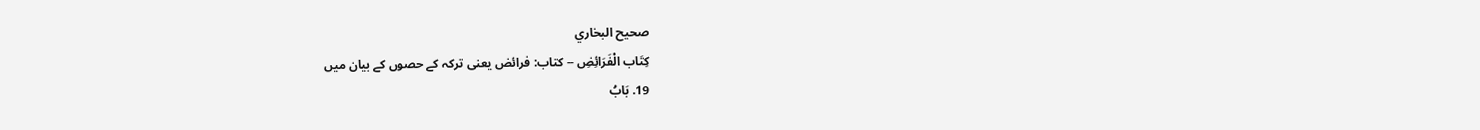صحيح البخاري
كِتَاب الْفَرَائِضِ -- کتاب: فرائض یعنی ترکہ کے حصوں کے بیان میں
19. بَابُ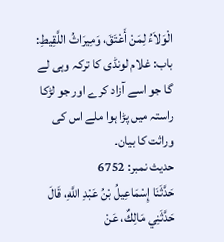الْوَلاَءُ لِمَنْ أَعْتَقَ، وَمِيرَاثُ اللَّقِيطِ:
باب: غلام لونڈی کا ترکہ وہی لے گا جو اسے آزاد کرے اور جو لڑکا راستہ میں پڑا ہوا ملے اس کی وراثت کا بیان۔
حدیث نمبر: 6752
حَدَّثَنَا إِسْمَاعِيلُ بْنُ عَبْدِ اللَّهِ، قَالَ حَدَّثَنِي مَالِكٌ، عَنْ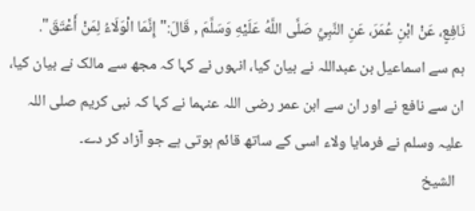نَافِعٍ، عَنْ ابْنِ عُمَرَ، عَنِ النَّبِيِّ صَلَّى اللَّهُ عَلَيْهِ وَسَلَّمَ , قَالَ:" إِنَّمَا الْوَلَاءُ لِمَنْ أَعْتَقَ".
ہم سے اسماعیل بن عبداللہ نے بیان کیا، انہوں نے کہا کہ مجھ سے مالک نے بیان کیا، ان سے نافع نے اور ان سے ابن عمر رضی اللہ عنہما نے کہا کہ نبی کریم صلی اللہ علیہ وسلم نے فرمایا ولاء اسی کے ساتھ قائم ہوتی ہے جو آزاد کر دے۔
  الشيخ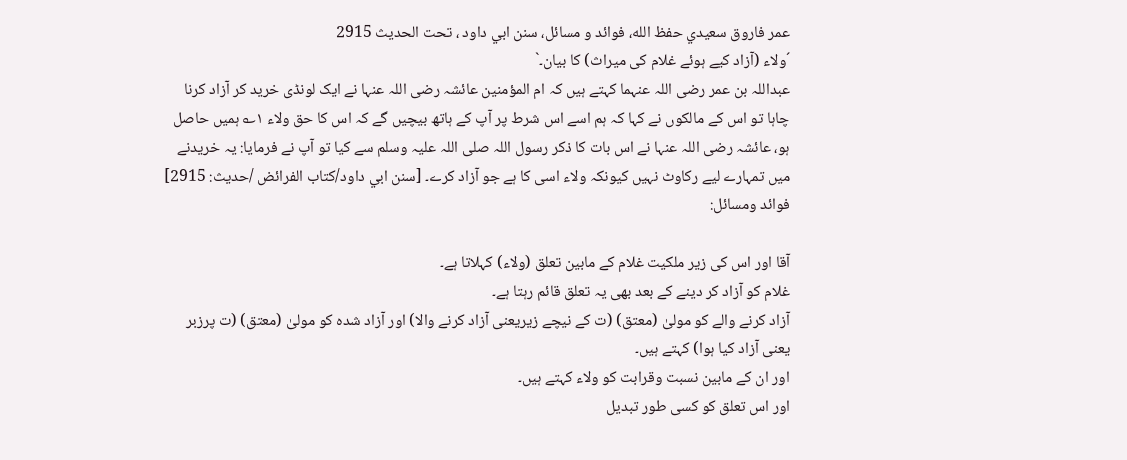عمر فاروق سعيدي حفظ الله، فوائد و مسائل، سنن ابي داود ، تحت الحديث 2915
´ولاء (آزاد کیے ہوئے غلام کی میراث) کا بیان۔`
عبداللہ بن عمر رضی اللہ عنہما کہتے ہیں کہ ام المؤمنین عائشہ رضی اللہ عنہا نے ایک لونڈی خرید کر آزاد کرنا چاہا تو اس کے مالکوں نے کہا کہ ہم اسے اس شرط پر آپ کے ہاتھ بیچیں گے کہ اس کا حق ولاء ۱؎ ہمیں حاصل ہو، عائشہ رضی اللہ عنہا نے اس بات کا ذکر رسول اللہ صلی اللہ علیہ وسلم سے کیا تو آپ نے فرمایا: یہ خریدنے میں تمہارے لیے رکاوٹ نہیں کیونکہ ولاء اسی کا ہے جو آزاد کرے۔ [سنن ابي داود/كتاب الفرائض /حدیث: 2915]
فوائد ومسائل:

آقا اور اس کی زیر ملکیت غلام کے مابین تعلق (ولاء) کہلاتا ہے۔
غلام کو آزاد کر دینے کے بعد بھی یہ تعلق قائم رہتا ہے۔
آزاد کرنے والے کو مولیٰ (معتق) (ت کے نیچے زیریعنی آزاد کرنے والا) اور آزاد شدہ کو مولیٰ (معتق) (ت پرزبر یعنی آزاد کیا ہوا) کہتے ہیں۔
اور ان کے مابین نسبت وقرابت کو ولاء کہتے ہیں۔
اور اس تعلق کو کسی طور تبدیل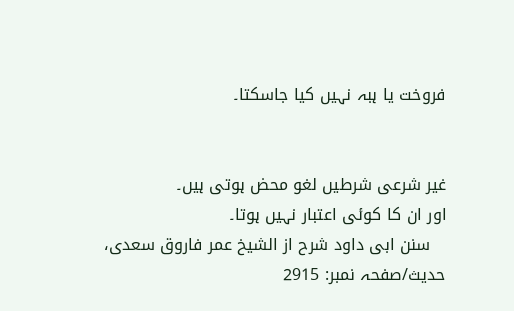فروخت یا ہبہ نہیں کیا جاسکتا۔


غیر شرعی شرطیں لغو محض ہوتی ہیں۔
اور ان کا کوئی اعتبار نہیں ہوتا۔
   سنن ابی داود شرح از الشیخ عمر فاروق سعدی، حدیث/صفحہ نمبر: 2915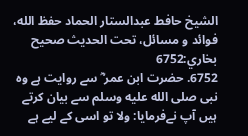الشيخ حافط عبدالستار الحماد حفظ الله، فوائد و مسائل، تحت الحديث صحيح بخاري:6752
6752. حضرت ابن عمر ؓ سے روایت ہے وہ نبی صلى الله عليه وسلم سے بیان کرتے ہیں آپ نےفرمایا: ولا تو اسی کے لیے ہے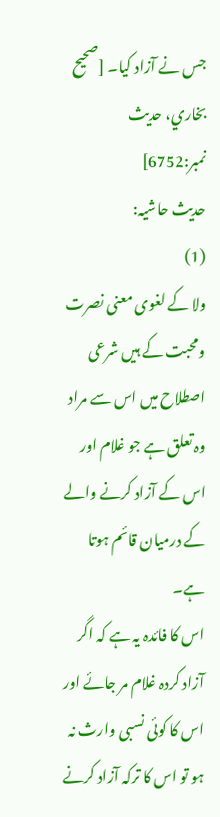جس نے آزاد کیا۔ [صحيح بخاري، حديث نمبر:6752]
حدیث حاشیہ:
(1)
ولا کے لغوی معنی نصرت ومحبت کے ہیں شرعی اصطلاح میں اس سے مراد وہ تعلق ہے جو غلام اور اس کے آزاد کرنے والے کے درمیان قائم ہوتا ہے۔
اس کا فائدہ یہ ہے کہ اگر آزاد کردہ غلام مر جائے اور اس کا کوئی نسبی وارث نہ ہو تو اس کا ترکہ آزاد کرنے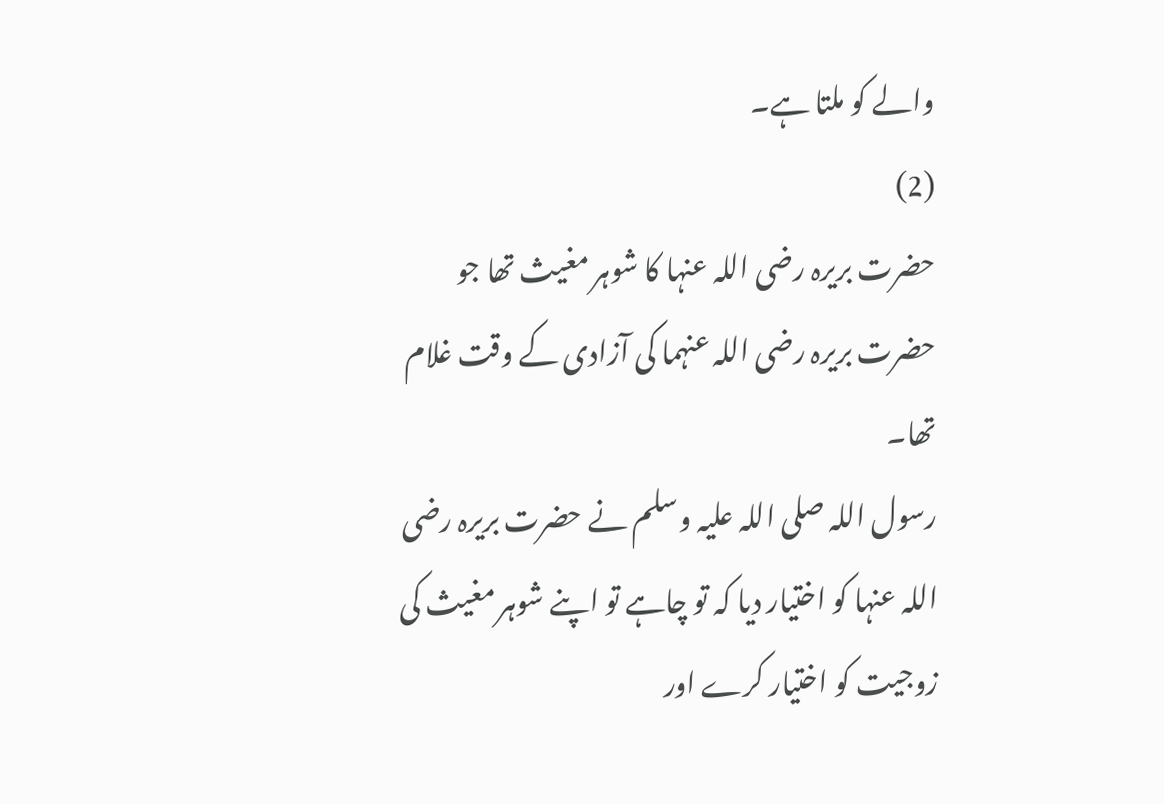والے کو ملتا ہے۔
(2)
حضرت بریرہ رضی اللہ عنہا کا شوہر مغیث تھا جو حضرت بریرہ رضی اللہ عنہما کی آزادی کے وقت غلام تھا۔
رسول اللہ صلی اللہ علیہ وسلم نے حضرت بریرہ رضی اللہ عنہا کو اختیار دیا کہ تو چاہے تو اپنے شوہر مغیث کی زوجیت کو اختیار کرے اور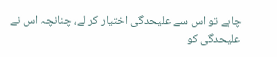چاہے تو اس سے علیحدگی اختیار کر لے، چنانچہ اس نے علیحدگی کو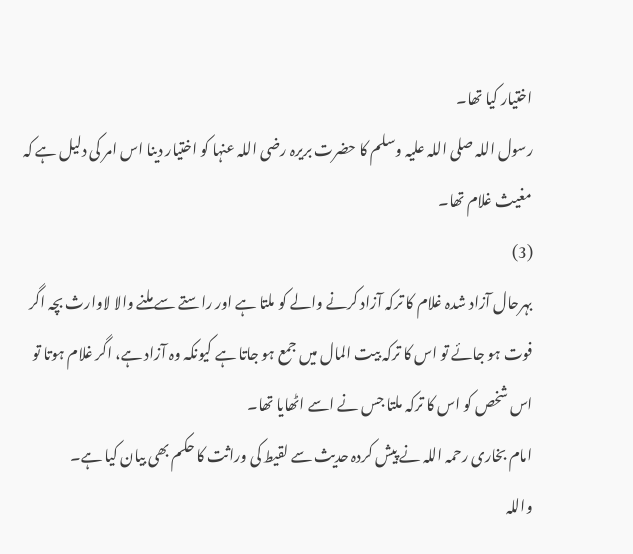اختیار کیا تھا۔
رسول اللہ صلی اللہ علیہ وسلم کا حضرت بریرہ رضی اللہ عنہا کو اختیار دینا اس امر کی دلیل ہے کہ مغیث غلام تھا۔
(3)
بہرحال آزاد شدہ غلام کا ترکہ آزاد کرنے والے کو ملتا ہے اور راستے سے ملنے والا لاوارث بچہ اگر فوت ہو جائے تو اس کا ترکہ بیت المال میں جمع ہو جاتا ہے کیونکہ وہ آزاد ہے، اگر غلام ہوتا تو اس شخص کو اس کا ترکہ ملتا جس نے اسے اٹھایا تھا۔
امام بخاری رحمہ اللہ نے پیش کردہ حدیث سے لقیط کی وراثت کا حکم بھی بیان کیا ہے۔
واللہ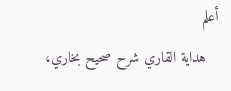أعلم
   هداية القاري شرح صحيح بخاري،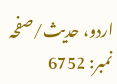اردو، حدیث/صفحہ نمبر: 6752